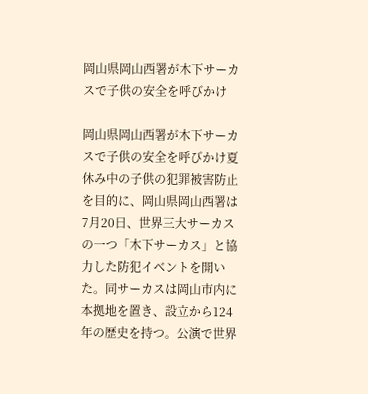岡山県岡山西署が木下サーカスで子供の安全を呼びかけ

岡山県岡山西署が木下サーカスで子供の安全を呼びかけ夏休み中の子供の犯罪被害防止を目的に、岡山県岡山西署は7月20日、世界三大サーカスの一つ「木下サーカス」と協力した防犯イベントを開いた。同サーカスは岡山市内に本拠地を置き、設立から124年の歴史を持つ。公演で世界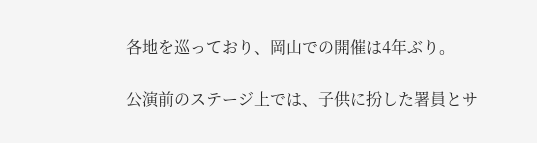各地を巡っており、岡山での開催は4年ぶり。

公演前のステージ上では、子供に扮した署員とサ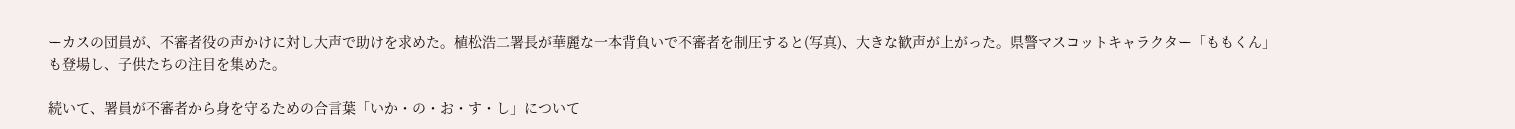ーカスの団員が、不審者役の声かけに対し大声で助けを求めた。植松浩二署長が華麗な一本背負いで不審者を制圧すると(写真)、大きな歓声が上がった。県警マスコットキャラクター「ももくん」も登場し、子供たちの注目を集めた。

続いて、署員が不審者から身を守るための合言葉「いか・の・お・す・し」について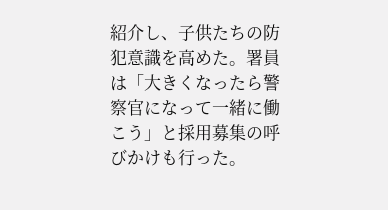紹介し、子供たちの防犯意識を高めた。署員は「大きくなったら警察官になって一緒に働こう」と採用募集の呼びかけも行った。